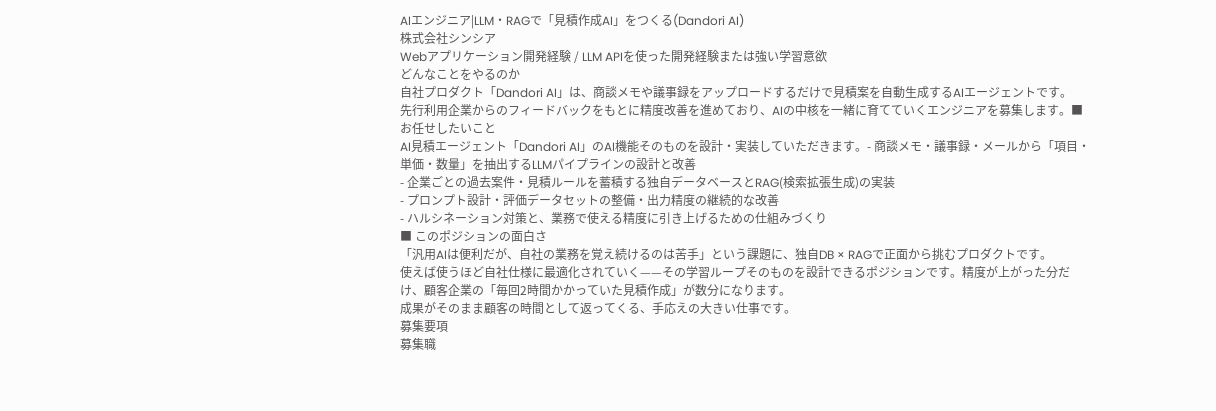AIエンジニア|LLM・RAGで「見積作成AI」をつくる(Dandori AI)
株式会社シンシア
Webアプリケーション開発経験 / LLM APIを使った開発経験または強い学習意欲
どんなことをやるのか
自社プロダクト「Dandori AI」は、商談メモや議事録をアップロードするだけで見積案を自動生成するAIエージェントです。
先行利用企業からのフィードバックをもとに精度改善を進めており、AIの中核を一緒に育てていくエンジニアを募集します。■ お任せしたいこと
AI見積エージェント「Dandori AI」のAI機能そのものを設計・実装していただきます。- 商談メモ・議事録・メールから「項目・単価・数量」を抽出するLLMパイプラインの設計と改善
- 企業ごとの過去案件・見積ルールを蓄積する独自データベースとRAG(検索拡張生成)の実装
- プロンプト設計・評価データセットの整備・出力精度の継続的な改善
- ハルシネーション対策と、業務で使える精度に引き上げるための仕組みづくり
■ このポジションの面白さ
「汎用AIは便利だが、自社の業務を覚え続けるのは苦手」という課題に、独自DB × RAGで正面から挑むプロダクトです。
使えば使うほど自社仕様に最適化されていく——その学習ループそのものを設計できるポジションです。精度が上がった分だけ、顧客企業の「毎回2時間かかっていた見積作成」が数分になります。
成果がそのまま顧客の時間として返ってくる、手応えの大きい仕事です。
募集要項
募集職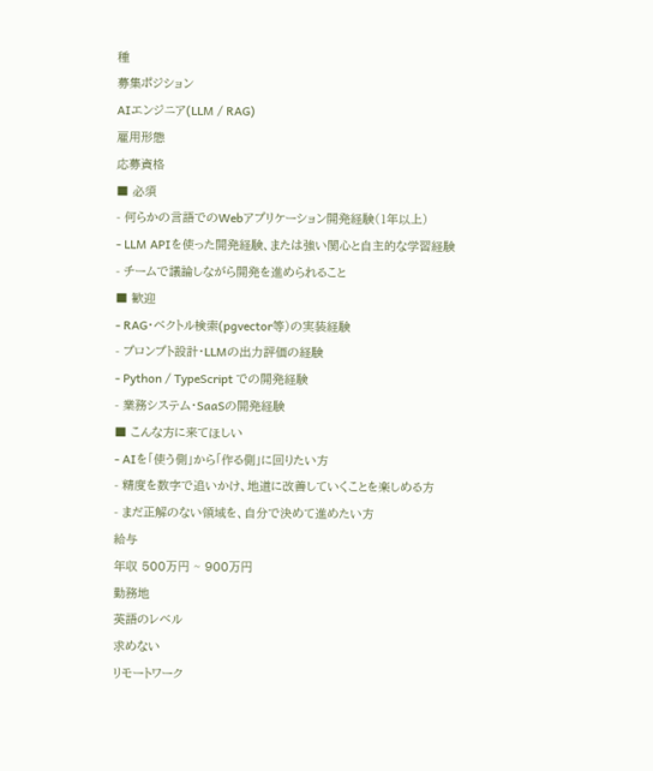種
募集ポジション
AIエンジニア(LLM / RAG)
雇用形態
応募資格
■ 必須
- 何らかの言語でのWebアプリケーション開発経験(1年以上)
- LLM APIを使った開発経験、または強い関心と自主的な学習経験
- チームで議論しながら開発を進められること
■ 歓迎
- RAG・ベクトル検索(pgvector等)の実装経験
- プロンプト設計・LLMの出力評価の経験
- Python / TypeScript での開発経験
- 業務システム・SaaSの開発経験
■ こんな方に来てほしい
- AIを「使う側」から「作る側」に回りたい方
- 精度を数字で追いかけ、地道に改善していくことを楽しめる方
- まだ正解のない領域を、自分で決めて進めたい方
給与
年収 500万円 ~ 900万円
勤務地
英語のレベル
求めない
リモートワーク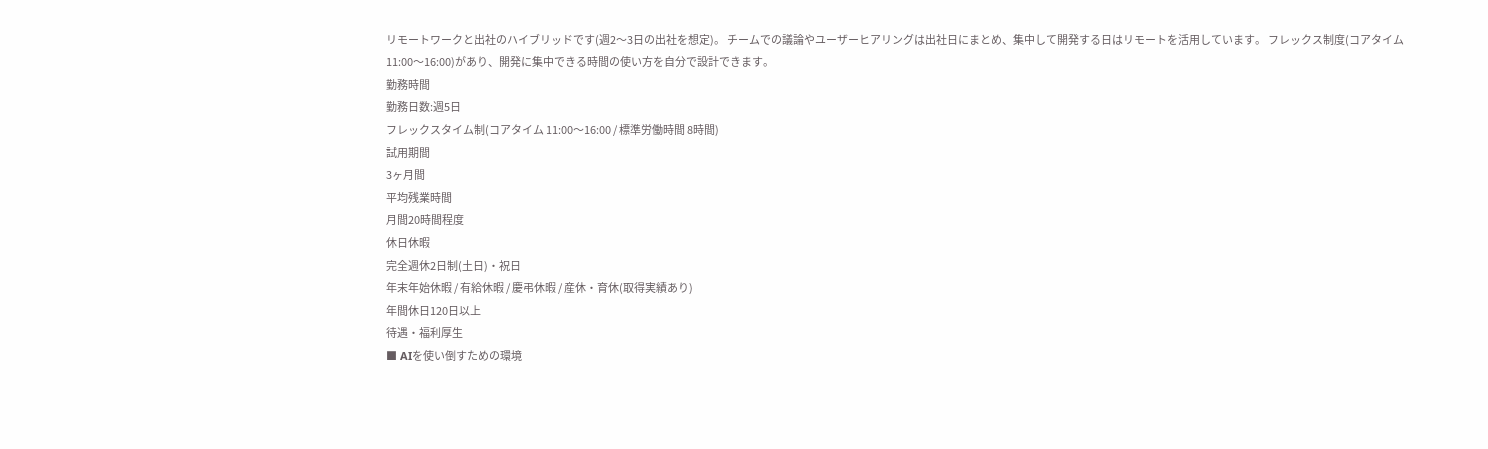リモートワークと出社のハイブリッドです(週2〜3日の出社を想定)。 チームでの議論やユーザーヒアリングは出社日にまとめ、集中して開発する日はリモートを活用しています。 フレックス制度(コアタイム11:00〜16:00)があり、開発に集中できる時間の使い方を自分で設計できます。
勤務時間
勤務日数:週5日
フレックスタイム制(コアタイム 11:00〜16:00 / 標準労働時間 8時間)
試用期間
3ヶ月間
平均残業時間
月間20時間程度
休日休暇
完全週休2日制(土日)・祝日
年末年始休暇 / 有給休暇 / 慶弔休暇 / 産休・育休(取得実績あり)
年間休日120日以上
待遇・福利厚生
■ AIを使い倒すための環境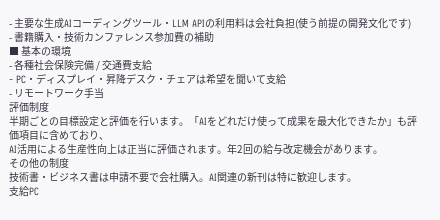- 主要な生成AIコーディングツール・LLM APIの利用料は会社負担(使う前提の開発文化です)
- 書籍購入・技術カンファレンス参加費の補助
■ 基本の環境
- 各種社会保険完備 / 交通費支給
- PC・ディスプレイ・昇降デスク・チェアは希望を聞いて支給
- リモートワーク手当
評価制度
半期ごとの目標設定と評価を行います。「AIをどれだけ使って成果を最大化できたか」も評価項目に含めており、
AI活用による生産性向上は正当に評価されます。年2回の給与改定機会があります。
その他の制度
技術書・ビジネス書は申請不要で会社購入。AI関連の新刊は特に歓迎します。
支給PC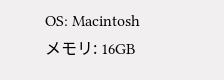OS: Macintosh
メモリ: 16GB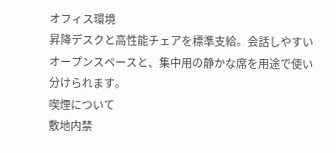オフィス環境
昇降デスクと高性能チェアを標準支給。会話しやすいオープンスペースと、集中用の静かな席を用途で使い分けられます。
喫煙について
敷地内禁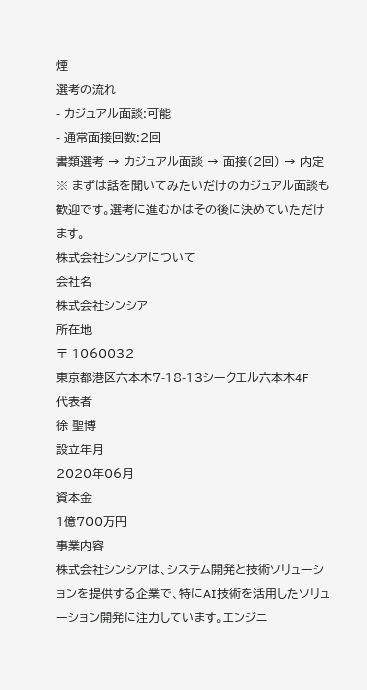煙
選考の流れ
- カジュアル面談:可能
- 通常面接回数:2回
書類選考 → カジュアル面談 → 面接(2回) → 内定
※ まずは話を聞いてみたいだけのカジュアル面談も歓迎です。選考に進むかはその後に決めていただけます。
株式会社シンシアについて
会社名
株式会社シンシア
所在地
〒 1060032
東京都港区六本木7-18-13シークエル六本木4F
代表者
徐 聖博
設立年月
2020年06月
資本金
1億700万円
事業内容
株式会社シンシアは、システム開発と技術ソリューションを提供する企業で、特にAI技術を活用したソリューション開発に注力しています。エンジニ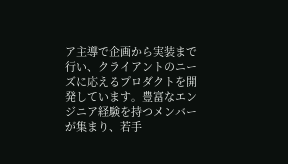ア主導で企画から実装まで行い、クライアントのニーズに応えるプロダクトを開発しています。豊富なエンジニア経験を持つメンバーが集まり、若手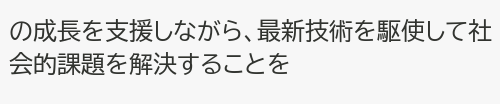の成長を支援しながら、最新技術を駆使して社会的課題を解決することを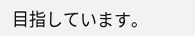目指しています。